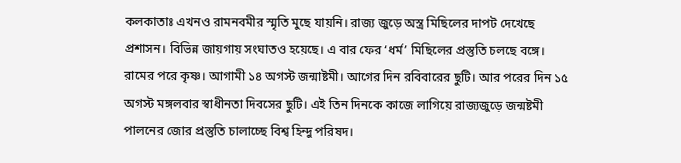কলকাতাঃ এখনও রামনবমীর স্মৃতি মুছে যায়নি। রাজ্য জুড়ে অস্ত্র মিছিলের দাপট দেখেছে প্রশাসন। বিভিন্ন জায়গায় সংঘাতও হয়েছে। এ বার ফের ‘ধর্ম’ মিছিলের প্রস্তুতি চলছে বঙ্গে।
রামের পরে কৃষ্ণ। আগামী ১৪ অগস্ট জন্মাষ্টমী। আগের দিন রবিবারের ছুটি। আর পরের দিন ১৫ অগস্ট মঙ্গলবার স্বাধীনতা দিবসের ছুটি। এই তিন দিনকে কাজে লাগিয়ে রাজ্যজুড়ে জন্মষ্টমী পালনের জোর প্রস্তুতি চালাচ্ছে বিশ্ব হিন্দু পরিষদ।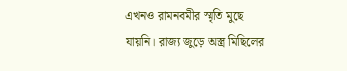এখনও রামনবমীর স্মৃতি মুছে যায়নি। রাজ্য জুড়ে অস্ত্র মিছিলের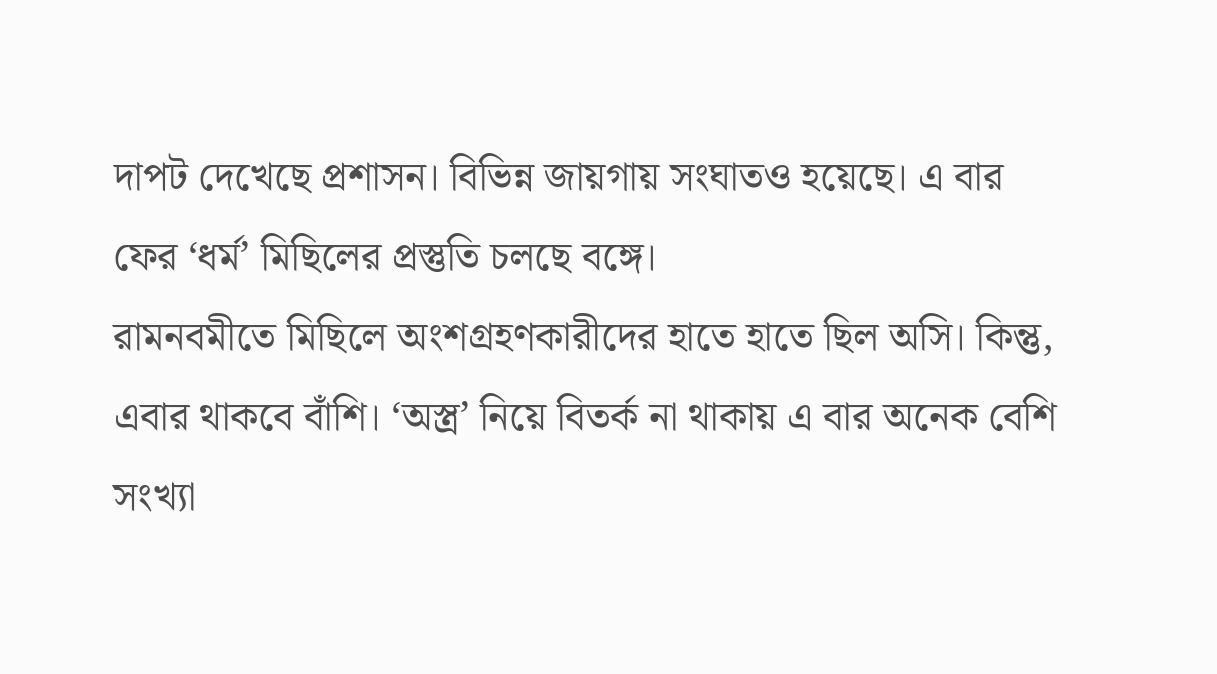দাপট দেখেছে প্রশাসন। বিভিন্ন জায়গায় সংঘাতও হয়েছে। এ বার ফের ‘ধর্ম’ মিছিলের প্রস্তুতি চলছে বঙ্গে।
রামনবমীতে মিছিলে অংশগ্রহণকারীদের হাতে হাতে ছিল অসি। কিন্তু, এবার থাকবে বাঁশি। ‘অস্ত্র’ নিয়ে বিতর্ক না থাকায় এ বার অনেক বেশি সংখ্যা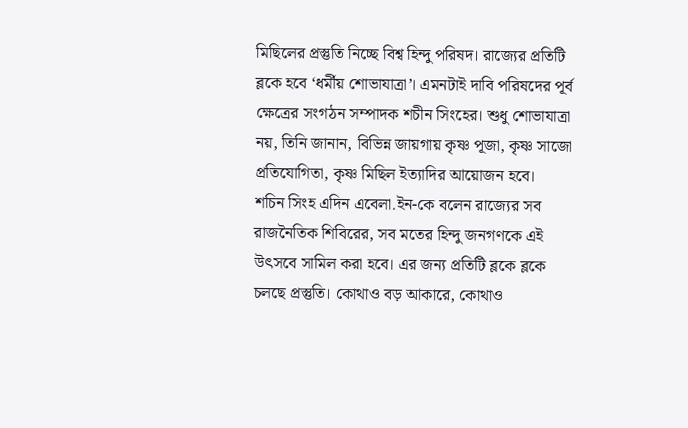মিছিলের প্রস্তুতি নিচ্ছে বিশ্ব হিন্দু পরিষদ। রাজ্যের প্রতিটি ব্লকে হবে ‘ধর্মীয় শোভাযাত্রা’। এমনটাই দাবি পরিষদের পূর্ব ক্ষেত্রের সংগঠন সম্পাদক শচীন সিংহের। শুধু শোভাযাত্রা নয়, তিনি জানান, বিভিন্ন জায়গায় কৃষ্ণ পূজা, কৃষ্ণ সাজো প্রতিযোগিতা, কৃষ্ণ মিছিল ইত্যাদির আয়োজন হবে।
শচিন সিংহ এদিন এবেলা.ইন-কে বলেন রাজ্যের সব রাজনৈতিক শিবিরের, সব মতের হিন্দু জনগণকে এই উৎসবে সামিল করা হবে। এর জন্য প্রতিটি ব্লকে ব্লকে চলছে প্রস্তুতি। কোথাও বড় আকারে, কোথাও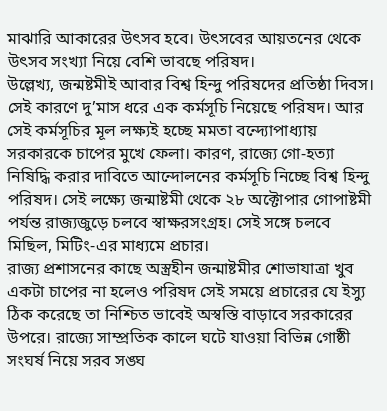মাঝারি আকারের উৎসব হবে। উৎসবের আয়তনের থেকে উৎসব সংখ্যা নিয়ে বেশি ভাবছে পরিষদ।
উল্লেখ্য, জন্মষ্টমীই আবার বিশ্ব হিন্দু পরিষদের প্রতিষ্ঠা দিবস। সেই কারণে দু’মাস ধরে এক কর্মসূচি নিয়েছে পরিষদ। আর সেই কর্মসূচির মূল লক্ষ্যই হচ্ছে মমতা বন্দ্যোপাধ্যায় সরকারকে চাপের মুখে ফেলা। কারণ, রাজ্যে গো-হত্যা নিষিদ্ধি করার দাবিতে আন্দোলনের কর্মসূচি নিচ্ছে বিশ্ব হিন্দু পরিষদ। সেই লক্ষ্যে জন্মাষ্টমী থেকে ২৮ অক্টোপার গোপাষ্টমী পর্যন্ত রাজ্যজুড়ে চলবে স্বাক্ষরসংগ্রহ। সেই সঙ্গে চলবে মিছিল, মিটিং-এর মাধ্যমে প্রচার।
রাজ্য প্রশাসনের কাছে অস্ত্রহীন জন্মাষ্টমীর শোভাযাত্রা খুব একটা চাপের না হলেও পরিষদ সেই সময়ে প্রচারের যে ইস্যু ঠিক করেছে তা নিশ্চিত ভাবেই অস্বস্তি বাড়াবে সরকারের উপরে। রাজ্যে সাম্প্রতিক কালে ঘটে যাওয়া বিভিন্ন গোষ্ঠী সংঘর্ষ নিয়ে সরব সঙ্ঘ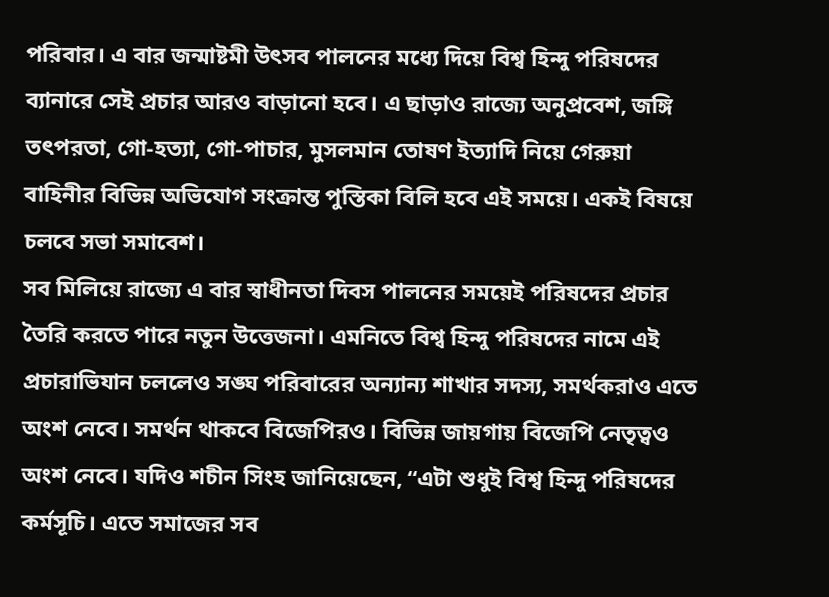পরিবার। এ বার জন্মাষ্টমী উৎসব পালনের মধ্যে দিয়ে বিশ্ব হিন্দু পরিষদের ব্যানারে সেই প্রচার আরও বাড়ানো হবে। এ ছাড়াও রাজ্যে অনুপ্রবেশ, জঙ্গি তৎপরতা, গো-হত্যা, গো-পাচার, মুসলমান তোষণ ইত্যাদি নিয়ে গেরুয়া বাহিনীর বিভিন্ন অভিযোগ সংক্রান্ত পুস্তিকা বিলি হবে এই সময়ে। একই বিষয়ে চলবে সভা সমাবেশ।
সব মিলিয়ে রাজ্যে এ বার স্বাধীনতা দিবস পালনের সময়েই পরিষদের প্রচার তৈরি করতে পারে নতুন উত্তেজনা। এমনিতে বিশ্ব হিন্দু পরিষদের নামে এই প্রচারাভিযান চললেও সঙ্ঘ পরিবারের অন্যান্য শাখার সদস্য, সমর্থকরাও এতে অংশ নেবে। সমর্থন থাকবে বিজেপিরও। বিভিন্ন জায়গায় বিজেপি নেতৃত্বও অংশ নেবে। যদিও শচীন সিংহ জানিয়েছেন, ‘‘এটা শুধুই বিশ্ব হিন্দু পরিষদের কর্মসূচি। এতে সমাজের সব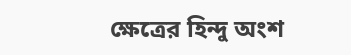ক্ষেত্রের হিন্দু অংশ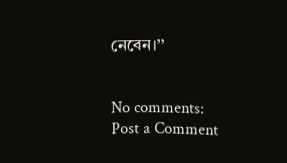নেবেন।’’


No comments:
Post a Comment